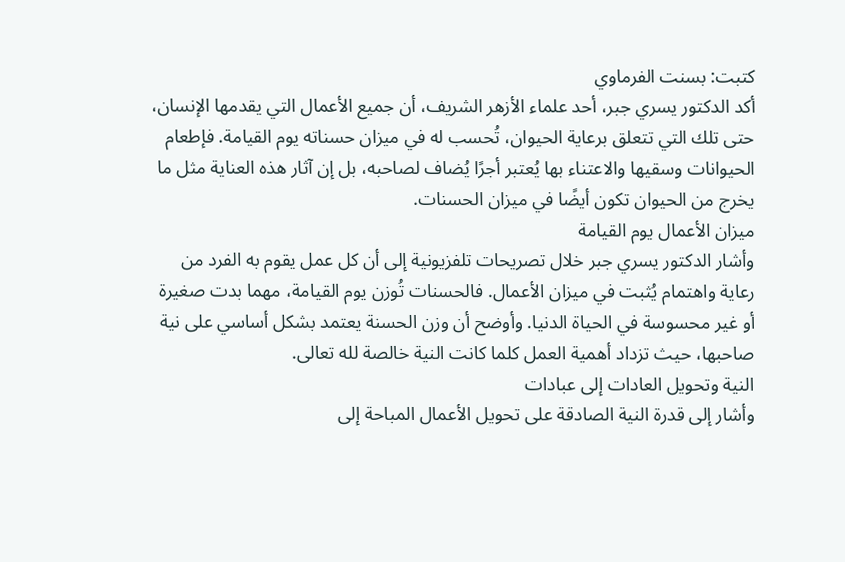كتبت: بسنت الفرماوي
أكد الدكتور يسري جبر، أحد علماء الأزهر الشريف، أن جميع الأعمال التي يقدمها الإنسان، حتى تلك التي تتعلق برعاية الحيوان، تُحسب له في ميزان حسناته يوم القيامة. فإطعام الحيوانات وسقيها والاعتناء بها يُعتبر أجرًا يُضاف لصاحبه، بل إن آثار هذه العناية مثل ما يخرج من الحيوان تكون أيضًا في ميزان الحسنات.
ميزان الأعمال يوم القيامة
وأشار الدكتور يسري جبر خلال تصريحات تلفزيونية إلى أن كل عمل يقوم به الفرد من رعاية واهتمام يُثبت في ميزان الأعمال. فالحسنات تُوزن يوم القيامة، مهما بدت صغيرة أو غير محسوسة في الحياة الدنيا. وأوضح أن وزن الحسنة يعتمد بشكل أساسي على نية صاحبها، حيث تزداد أهمية العمل كلما كانت النية خالصة لله تعالى.
النية وتحويل العادات إلى عبادات
وأشار إلى قدرة النية الصادقة على تحويل الأعمال المباحة إلى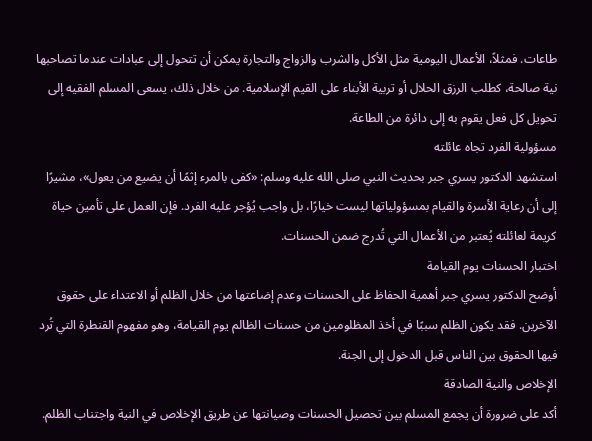طاعات. فمثلاً، الأعمال اليومية مثل الأكل والشرب والزواج والتجارة يمكن أن تتحول إلى عبادات عندما تصاحبها نية صالحة، كطلب الرزق الحلال أو تربية الأبناء على القيم الإسلامية. من خلال ذلك، يسعى المسلم الفقيه إلى تحويل كل فعل يقوم به إلى دائرة من الطاعة.
مسؤولية الفرد تجاه عائلته
استشهد الدكتور يسري جبر بحديث النبي صلى الله عليه وسلم: «كفى بالمرء إثمًا أن يضيع من يعول»، مشيرًا إلى أن رعاية الأسرة والقيام بمسؤولياتها ليست خيارًا، بل واجب يُؤجر عليه الفرد. فإن العمل على تأمين حياة كريمة لعائلته يُعتبر من الأعمال التي تُدرج ضمن الحسنات.
اختبار الحسنات يوم القيامة
أوضح الدكتور يسري جبر أهمية الحفاظ على الحسنات وعدم إضاعتها من خلال الظلم أو الاعتداء على حقوق الآخرين. فقد يكون الظلم سببًا في أخذ المظلومين من حسنات الظالم يوم القيامة، وهو مفهوم القنطرة التي تُرد فيها الحقوق بين الناس قبل الدخول إلى الجنة.
الإخلاص والنية الصادقة
أكد على ضرورة أن يجمع المسلم بين تحصيل الحسنات وصيانتها عن طريق الإخلاص في النية واجتناب الظلم.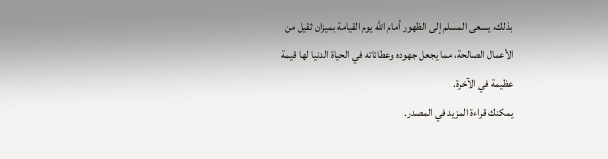بذلك، يسعى المسلم إلى الظهور أمام الله يوم القيامة بميزان ثقيل من الأعمال الصالحة، مما يجعل جهوده وعطائاته في الحياة الدنيا لها قيمة عظيمة في الآخرة.
يمكنك قراءة المزيد في المصدر.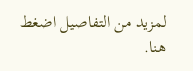لمزيد من التفاصيل اضغط هنا.